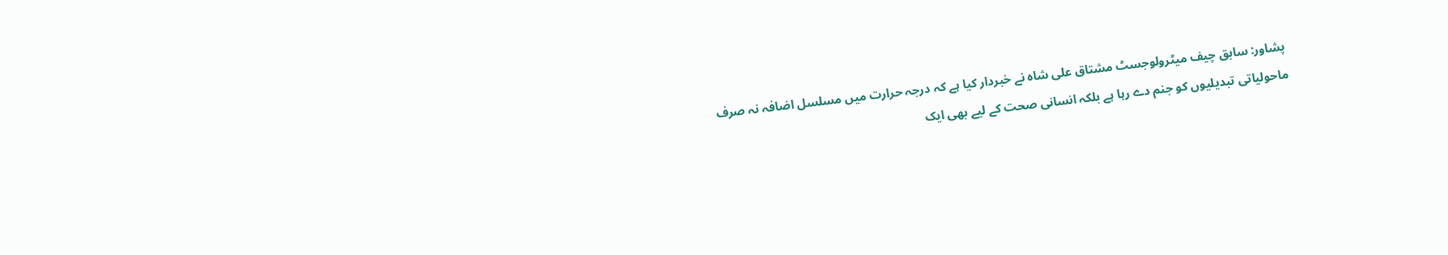پشاور: سابق چیف میٹرولوجسٹ مشتاق علی شاہ نے خبردار کیا ہے کہ درجہ حرارت میں مسلسل اضافہ نہ صرف ماحولیاتی تبدیلیوں کو جنم دے رہا ہے بلکہ انسانی صحت کے لیے بھی ایک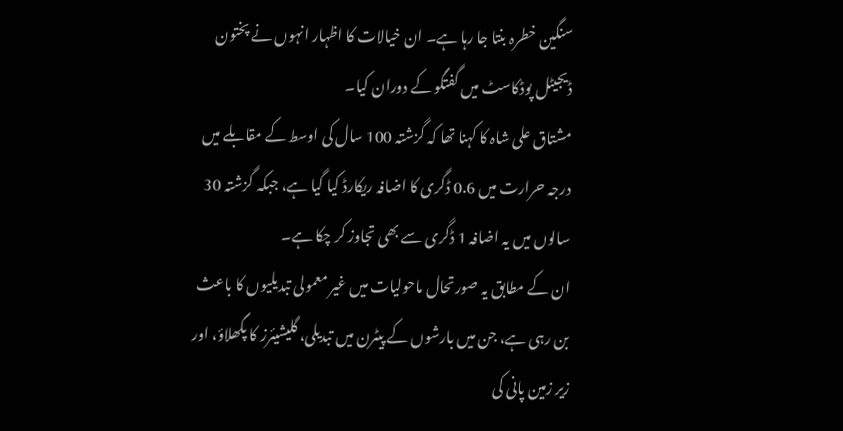سنگین خطرہ بنتا جا رہا ہے۔ ان خیالات کا اظہار انہوں نے پختون ڈیجیٹل پوڈکاسٹ میں گفتگو کے دوران کیا۔
مشتاق علی شاہ کا کہنا تھا کہ گزشتہ 100 سال کی اوسط کے مقابلے میں درجہ حرارت میں 0.6 ڈگری کا اضافہ ریکارڈ کیا گیا ہے، جبکہ گزشتہ 30 سالوں میں یہ اضافہ 1 ڈگری سے بھی تجاوز کر چکا ہے۔
ان کے مطابق یہ صورتحال ماحولیات میں غیر معمولی تبدیلیوں کا باعث بن رہی ہے، جن میں بارشوں کے پیٹرن میں تبدیلی، گلیشیئرز کا پگھلاؤ، اور زیر زمین پانی کی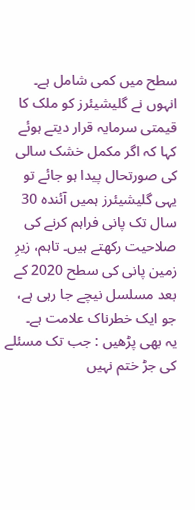سطح میں کمی شامل ہے۔
انہوں نے گلیشیئرز کو ملک کا قیمتی سرمایہ قرار دیتے ہوئے کہا کہ اگر مکمل خشک سالی کی صورتحال پیدا ہو جائے تو یہی گلیشیئرز ہمیں آئندہ 30 سال تک پانی فراہم کرنے کی صلاحیت رکھتے ہیں۔ تاہم، زیرِ زمین پانی کی سطح 2020 کے بعد مسلسل نیچے جا رہی ہے، جو ایک خطرناک علامت ہے۔
یہ بھی پڑھیں : جب تک مسئلے کی جڑ ختم نہیں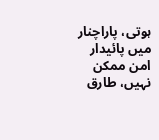ہوتی، پاراچنار میں پائیدار امن ممکن نہیں، طارق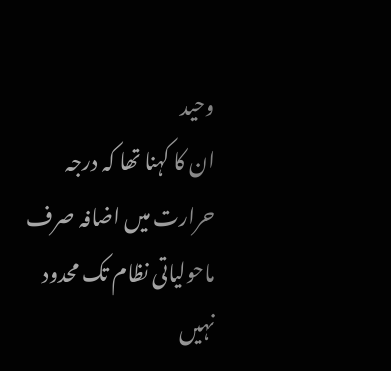وحید
ان کا کہنا تھا کہ درجہ حرارت میں اضافہ صرف ماحولیاتی نظام تک محدود نہیں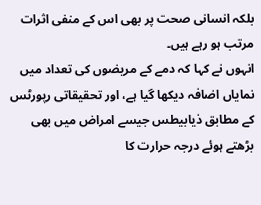بلکہ انسانی صحت پر بھی اس کے منفی اثرات مرتب ہو رہے ہیں۔
انہوں نے کہا کہ دمے کے مریضوں کی تعداد میں نمایاں اضافہ دیکھا گیا ہے، اور تحقیقاتی رپورٹس کے مطابق ذیابیطس جیسے امراض میں بھی بڑھتے ہوئے درجہ حرارت کا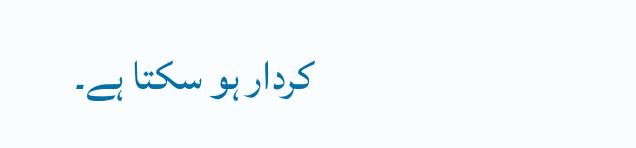کردار ہو سکتا ہے۔